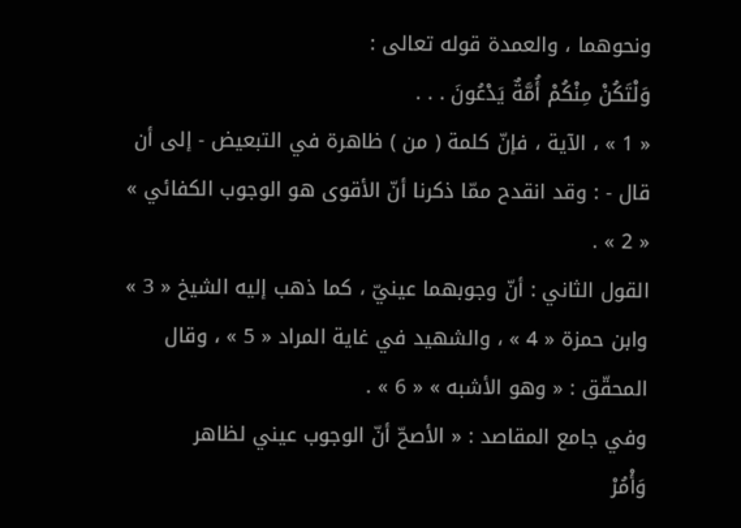ونحوهما ، والعمدة قوله تعالى :
وَلْتَكُنْ مِنْكُمْ أُمَّةٌ يَدْعُونَ . . .
« 1 » ، الآية ، فإنّ كلمة ( من ) ظاهرة في التبعيض - إلى أن قال - : وقد انقدح ممّا ذكرنا أنّ الأقوى هو الوجوب الكفائي » « 2 » .
القول الثاني : أنّ وجوبهما عينيّ ، كما ذهب إليه الشيخ « 3 » وابن حمزة « 4 » ، والشهيد في غاية المراد « 5 » ، وقال المحقّق : « وهو الأشبه » « 6 » .
وفي جامع المقاصد : « الأصحّ أنّ الوجوب عيني لظاهر
وَأْمُرْ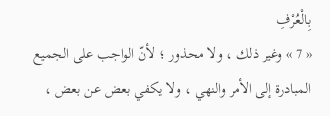بِالْعُرْفِ
« 7 » وغير ذلك ، ولا محذور ؛ لأنّ الواجب على الجميع المبادرة إلى الأمر والنهي ، ولا يكفي بعض عن بعض ،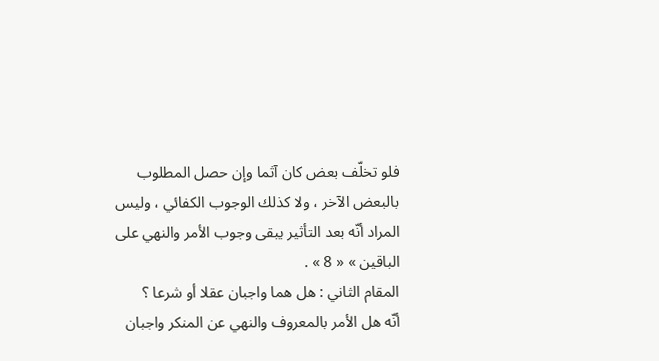فلو تخلّف بعض كان آثما وإن حصل المطلوب بالبعض الآخر ، ولا كذلك الوجوب الكفائي ، وليس المراد أنّه بعد التأثير يبقى وجوب الأمر والنهي على الباقين » « 8 » .
المقام الثاني : هل هما واجبان عقلا أو شرعا ؟
أنّه هل الأمر بالمعروف والنهي عن المنكر واجبان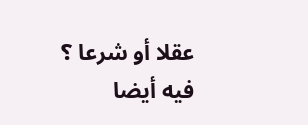عقلا أو شرعا ؟
فيه أيضا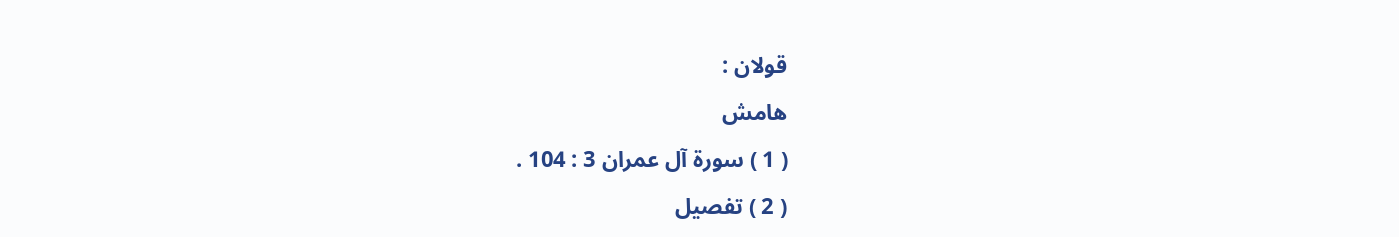قولان :
هامش
( 1 ) سورة آل عمران 3 : 104 .
( 2 ) تفصيل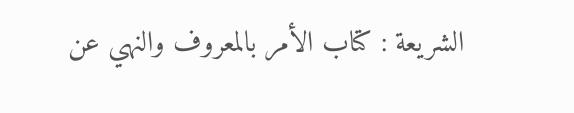الشريعة : كتاب الأمر بالمعروف والنهي عن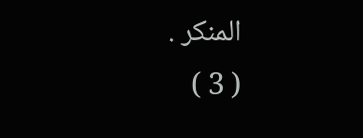المنكر .
( 3 )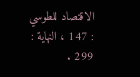الاقتصاد للطوسي : 147 ، النهاية : 299 .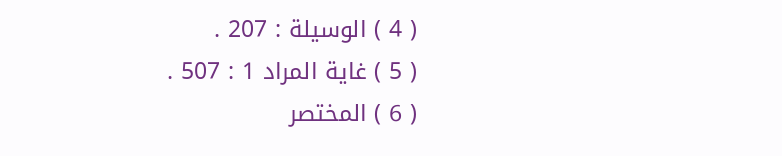( 4 ) الوسيلة : 207 .
( 5 ) غاية المراد 1 : 507 .
( 6 ) المختصر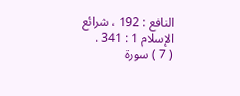النافع : 192 ، شرائع الإسلام 1 : 341 .
( 7 ) سورة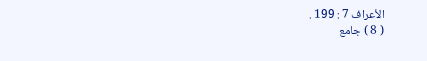الأعراف 7 : 199 .
( 8 ) جامع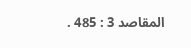المقاصد 3 : 485 .